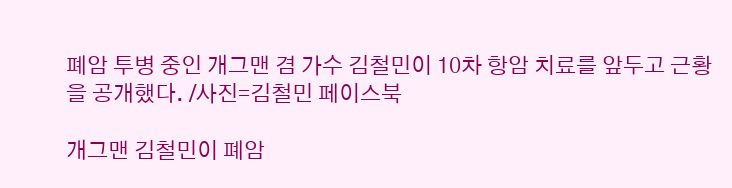폐암 투병 중인 개그맨 겸 가수 김철민이 10차 항암 치료를 앞두고 근황을 공개했다. /사진=김철민 페이스북

개그맨 김철민이 폐암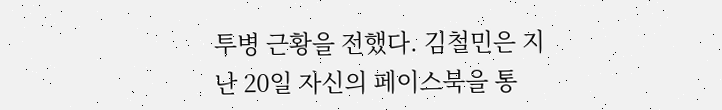투병 근황을 전했다. 김철민은 지난 20일 자신의 페이스북을 통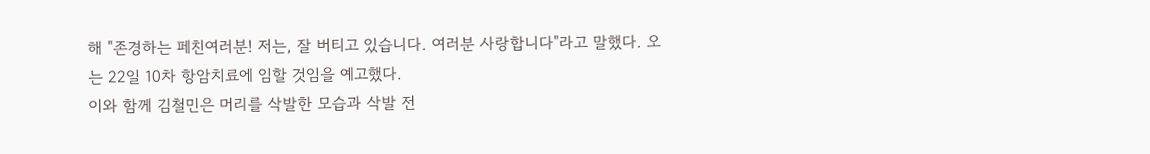해 "존경하는 페친여러분! 저는, 잘 버티고 있습니다. 여러분 사랑합니다"라고 말했다. 오는 22일 10차 항암치료에 임할 것임을 예고했다.
이와 함께 김철민은 머리를 삭발한 모습과 삭발 전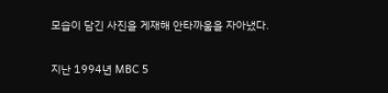모습이 담긴 사진을 게재해 안타까움을 자아냈다.

지난 1994년 MBC 5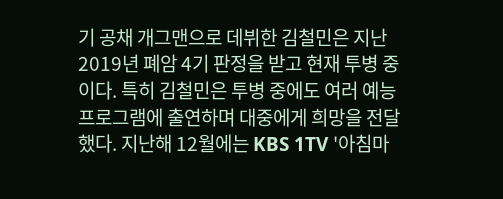기 공채 개그맨으로 데뷔한 김철민은 지난 2019년 폐암 4기 판정을 받고 현재 투병 중이다. 특히 김철민은 투병 중에도 여러 예능프로그램에 출연하며 대중에게 희망을 전달했다. 지난해 12월에는 KBS 1TV '아침마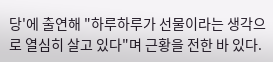당'에 출연해 "하루하루가 선물이라는 생각으로 열심히 살고 있다"며 근황을 전한 바 있다.